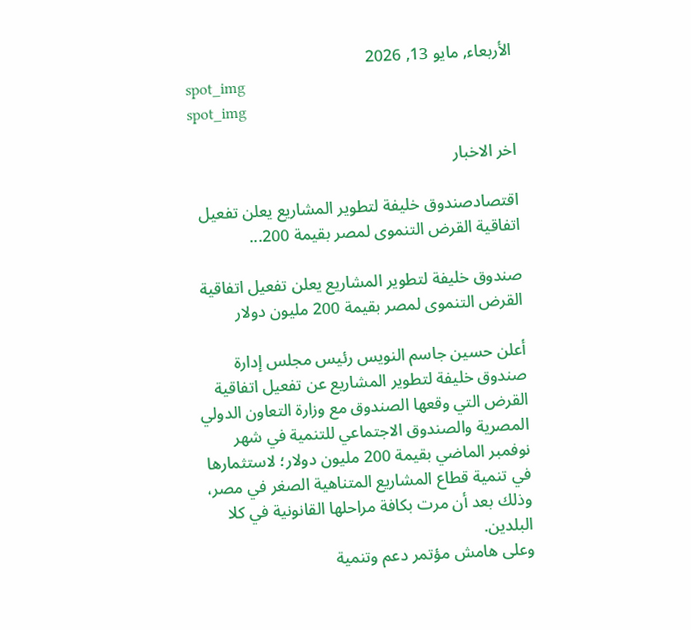الأربعاء, مايو 13, 2026
spot_img
spot_img

اخر الاخبار

اقتصادصندوق خليفة لتطوير المشاريع يعلن تفعيل اتفاقية القرض التنموى لمصر بقيمة 200...

صندوق خليفة لتطوير المشاريع يعلن تفعيل اتفاقية القرض التنموى لمصر بقيمة 200 مليون دولار

أعلن حسين جاسم النويس رئيس مجلس إدارة صندوق خليفة لتطوير المشاريع عن تفعيل اتفاقية القرض التي وقعها الصندوق مع وزارة التعاون الدولي المصرية والصندوق الاجتماعي للتنمية في شهر نوفمبر الماضي بقيمة 200 مليون دولار؛ لاستثمارها في تنمية قطاع المشاريع المتناهية الصغر في مصر، وذلك بعد أن مرت بكافة مراحلها القانونية في كلا البلدين.
وعلى هامش مؤتمر دعم وتنمية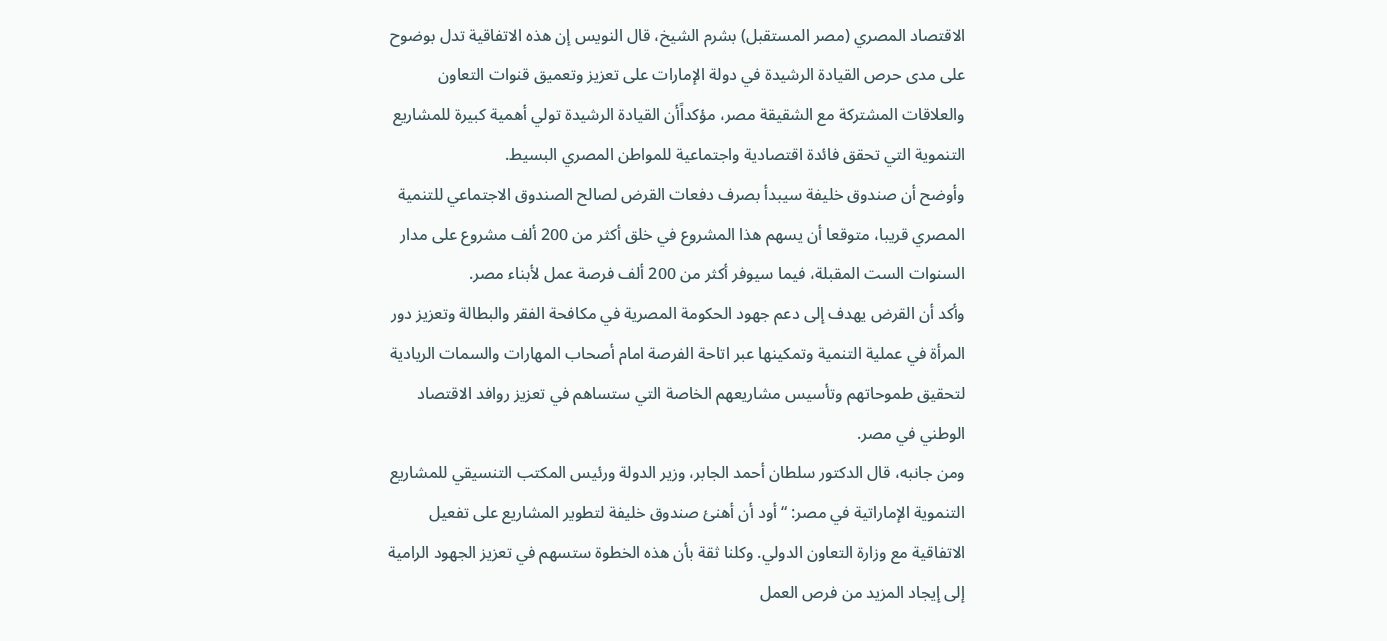الاقتصاد المصري (مصر المستقبل) بشرم الشيخ، قال النويس إن هذه الاتفاقية تدل بوضوح على مدى حرص القيادة الرشيدة في دولة الإمارات على تعزيز وتعميق قنوات التعاون والعلاقات المشتركة مع الشقيقة مصر، مؤكداًأن القيادة الرشيدة تولي أهمية كبيرة للمشاريع التنموية التي تحقق فائدة اقتصادية واجتماعية للمواطن المصري البسيط.
وأوضح أن صندوق خليفة سيبدأ بصرف دفعات القرض لصالح الصندوق الاجتماعي للتنمية المصري قريبا، متوقعا أن يسهم هذا المشروع في خلق أكثر من 200 ألف مشروع على مدار السنوات الست المقبلة، فيما سيوفر أكثر من 200 ألف فرصة عمل لأبناء مصر.
وأكد أن القرض يهدف إلى دعم جهود الحكومة المصرية في مكافحة الفقر والبطالة وتعزيز دور المرأة في عملية التنمية وتمكينها عبر اتاحة الفرصة امام أصحاب المهارات والسمات الريادية لتحقيق طموحاتهم وتأسيس مشاريعهم الخاصة التي ستساهم في تعزيز روافد الاقتصاد الوطني في مصر.
ومن جانبه، قال الدكتور سلطان أحمد الجابر، وزير الدولة ورئيس المكتب التنسيقي للمشاريع التنموية الإماراتية في مصر: “أود أن أهنئ صندوق خليفة لتطوير المشاريع على تفعيل الاتفاقية مع وزارة التعاون الدولي. وكلنا ثقة بأن هذه الخطوة ستسهم في تعزيز الجهود الرامية إلى إيجاد المزيد من فرص العمل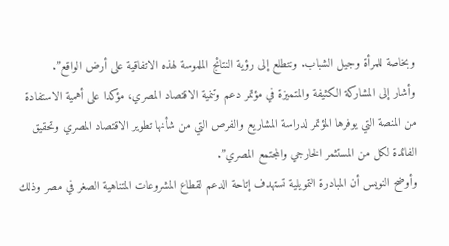وبخاصة للمرأة وجيل الشباب. ونتطلع إلى رؤية النتائج الملموسة لهذه الاتفاقية على أرض الواقع”.
وأشار إلى المشاركة الكثيفة والمتميزة في مؤتمر دعم وتنمية الاقتصاد المصري، مؤكدا على أهمية الاستفادة من المنصة التي يوفرها المؤتمر لدراسة المشاريع والفرص التي من شأنها تطوير الاقتصاد المصري وتحقيق الفائدة لكل من المستثمر الخارجي والمجتمع المصري”.
وأوضح النويس أن المبادرة التمويلية تستهدف إتاحة الدعم لقطاع المشروعات المتناهية الصغر في مصر وذلك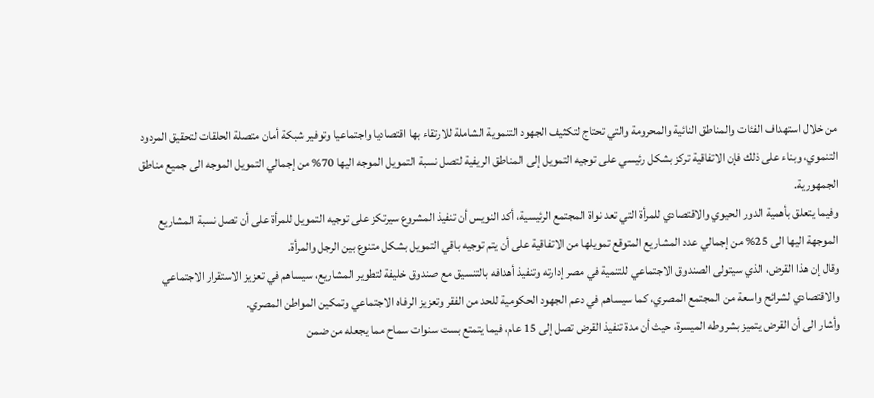من خلال استهداف الفئات والمناطق النائية والمحرومة والتي تحتاج لتكثيف الجهود التنموية الشاملة للارتقاء بها اقتصاديا واجتماعيا وتوفير شبكة أمان متصلة الحلقات لتحقيق المردود التنموي، وبناء على ذلك فإن الاتفاقية تركز بشكل رئيسي على توجيه التمويل إلى المناطق الريفية لتصل نسبة التمويل الموجه اليها 70% من إجمالي التمويل الموجه الى جميع مناطق الجمهورية.
وفيما يتعلق بأهمية الدور الحيوي والاقتصادي للمرأة التي تعد نواة المجتمع الرئيسية، أكد النويس أن تنفيذ المشروع سيرتكز على توجيه التمويل للمرأة على أن تصل نسبة المشاريع الموجهة اليها الى 25% من إجمالي عدد المشاريع المتوقع تمويلها من الاتفاقية على أن يتم توجيه باقي التمويل بشكل متنوع بين الرجل والمرأة.
وقال إن هذا القرض، الذي سيتولى الصندوق الاجتماعي للتنمية في مصر إدارته وتنفيذ أهدافه بالتنسيق مع صندوق خليفة لتطوير المشاريع، سيساهم في تعزيز الاستقرار الاجتماعي والاقتصادي لشرائح واسعة من المجتمع المصري، كما سيساهم في دعم الجهود الحكومية للحد من الفقر وتعزيز الرفاه الاجتماعي وتمكين المواطن المصري.
وأشار الى أن القرض يتميز بشروطه الميسرة، حيث أن مدة تنفيذ القرض تصل إلى 15 عام، فيما يتمتع بست سنوات سماح مما يجعله من ضمن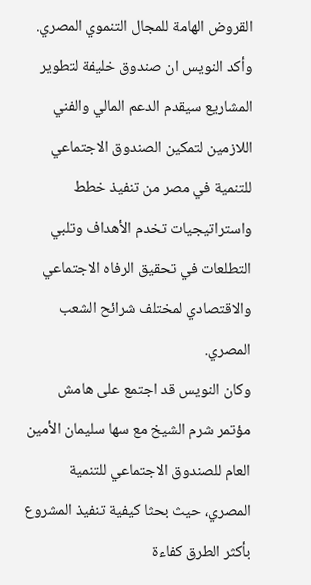القروض الهامة للمجال التنموي المصري.
وأكد النويس ان صندوق خليفة لتطوير المشاريع سيقدم الدعم المالي والفني اللازمين لتمكين الصندوق الاجتماعي للتنمية في مصر من تنفيذ خطط واستراتيجيات تخدم الأهداف وتلبي التطلعات في تحقيق الرفاه الاجتماعي والاقتصادي لمختلف شرائح الشعب المصري.
وكان النويس قد اجتمع على هامش مؤتمر شرم الشيخ مع سها سليمان الأمين العام للصندوق الاجتماعي للتنمية المصري، حيث بحثا كيفية تنفيذ المشروع بأكثر الطرق كفاءة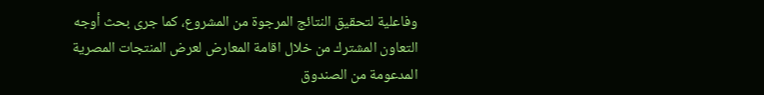وفاعلية لتحقيق النتائج المرجوة من المشروع، كما جرى بحث أوجه التعاون المشترك من خلال اقامة المعارض لعرض المنتجات المصرية المدعومة من الصندوق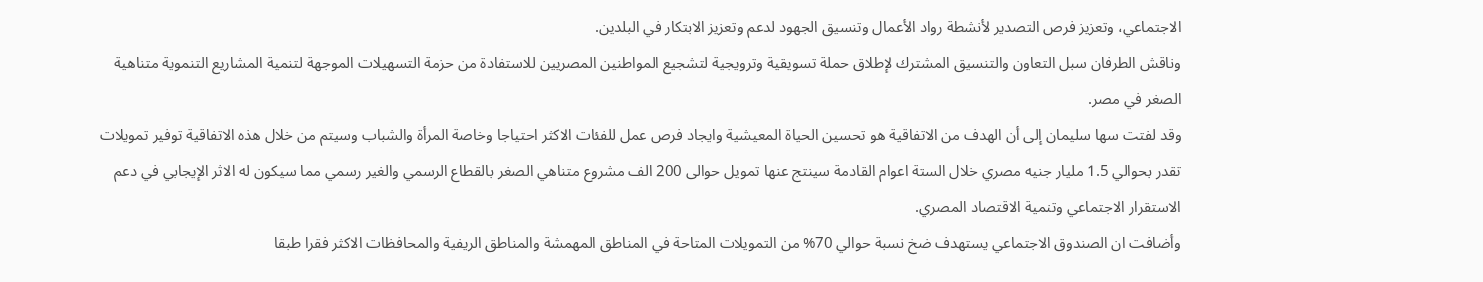الاجتماعي، وتعزيز فرص التصدير لأنشطة رواد الأعمال وتنسيق الجهود لدعم وتعزيز الابتكار في البلدين.
وناقش الطرفان سبل التعاون والتنسيق المشترك لإطلاق حملة تسويقية وترويجية لتشجيع المواطنين المصريين للاستفادة من حزمة التسهيلات الموجهة لتنمية المشاريع التنموية متناهية الصغر في مصر.
وقد لفتت سها سليمان إلى أن الهدف من الاتفاقية هو تحسين الحياة المعيشية وايجاد فرص عمل للفئات الاكثر احتياجا وخاصة المرأة والشباب وسيتم من خلال هذه الاتفاقية توفير تمويلات تقدر بحوالي 1.5 مليار جنيه مصري خلال الستة اعوام القادمة سينتج عنها تمويل حوالى 200 الف مشروع متناهي الصغر بالقطاع الرسمي والغير رسمي مما سيكون له الاثر الإيجابي في دعم الاستقرار الاجتماعي وتنمية الاقتصاد المصري.
وأضافت ان الصندوق الاجتماعي يستهدف ضخ نسبة حوالي 70% من التمويلات المتاحة في المناطق المهمشة والمناطق الريفية والمحافظات الاكثر فقرا طبقا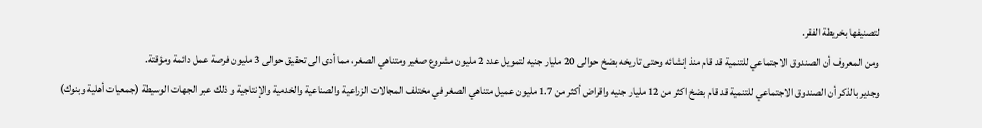لتصنيفها بخريطة الفقر.
ومن المعروف أن الصندوق الاجتماعي للتنمية قد قام منذ إنشائه وحتى تاريخه بضخ حوالى 20 مليار جنيه لتمويل عدد 2 مليون مشروع صغير ومتناهي الصغر، مما أدى الى تحقيق حوالى 3 مليون فرصة عمل دائمة ومؤقتة.
وجدير بالذكر أن الصندوق الاجتماعي للتنمية قد قام بضخ اكثر من 12 مليار جنيه واقراض أكثر من 1.7 مليون عميل متناهي الصغر في مختلف المجالات الزراعية والصناعية والخدمية والإنتاجية و ذلك عبر الجهات الوسيطة (جمعيات أهلية وبنوك)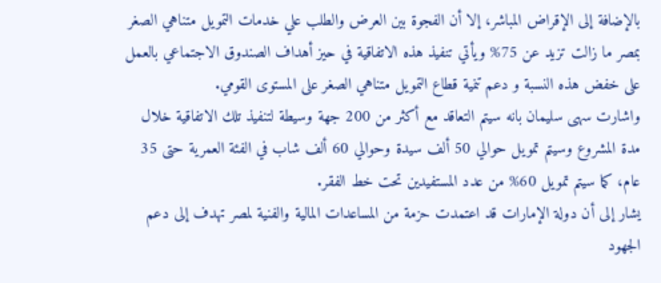بالإضافة إلى الإقراض المباشر، إلا أن الفجوة بين العرض والطلب علي خدمات التمويل متناهي الصغر بمصر ما زالت تزيد عن 75% ويأتي تنفيذ هذه الاتفاقية في حيز أهداف الصندوق الاجتماعي بالعمل على خفض هذه النسبة و دعم تنمية قطاع التمويل متناهي الصغر على المستوى القومي.
واشارت سهى سليمان بانه سيتم التعاقد مع أكثر من 200 جهة وسيطة لتنفيذ تلك الاتفاقية خلال مدة المشروع وسيتم تمويل حوالي 50 ألف سيدة وحوالي 60 ألف شاب في الفئة العمرية حتى 35 عام، كما سيتم تمويل 60% من عدد المستفيدين تحت خط الفقر.
يشار إلى أن دولة الإمارات قد اعتمدت حزمة من المساعدات المالية والفنية لمصر تهدف إلى دعم الجهود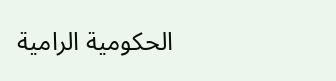الحكومية الرامية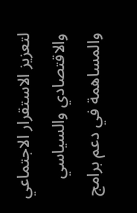لتعزيز الاستقرار الاجتماعي والاقتصادي والسياسي والمساهمة في دعم برامج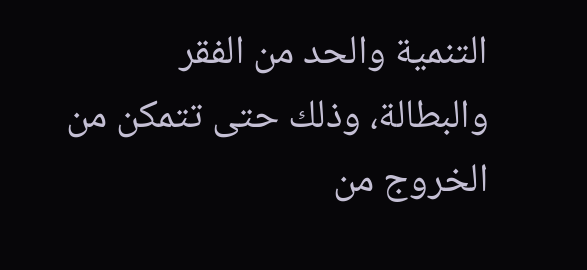التنمية والحد من الفقر والبطالة، وذلك حتى تتمكن من الخروج من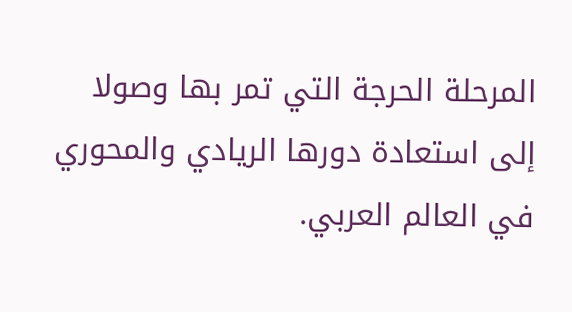المرحلة الحرجة التي تمر بها وصولا إلى استعادة دورها الريادي والمحوري في العالم العربي.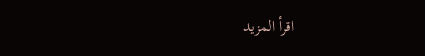اقرأ المزيد